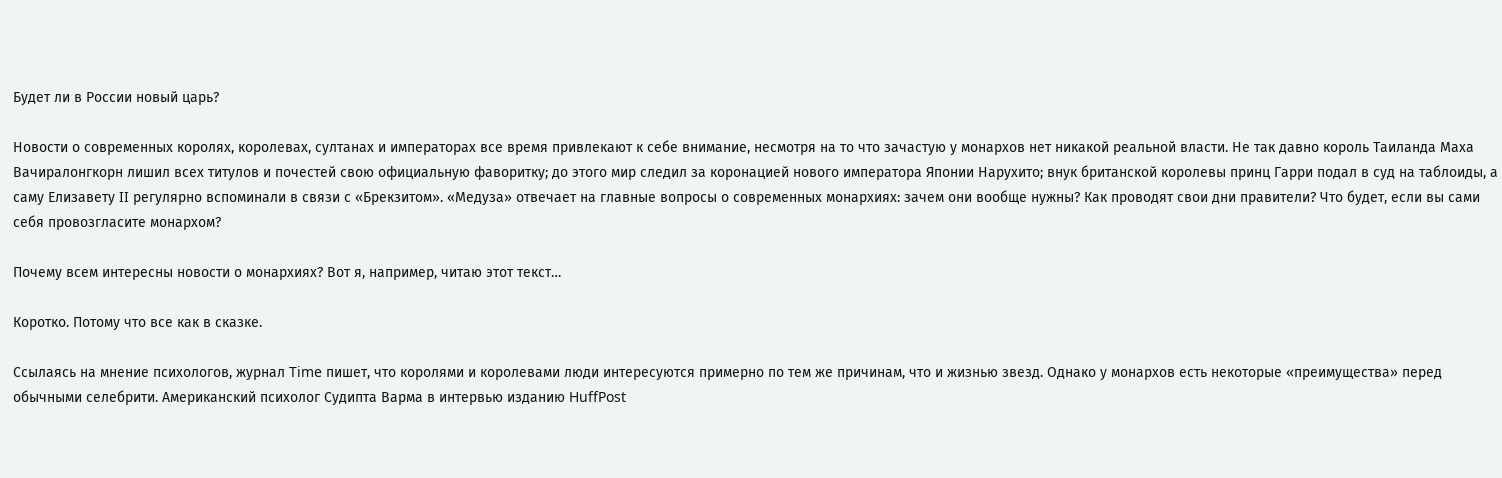Будет ли в России новый царь?

Новости о современных королях, королевах, султанах и императорах все время привлекают к себе внимание, несмотря на то что зачастую у монархов нет никакой реальной власти. Не так давно король Таиланда Маха Вачиралонгкорн лишил всех титулов и почестей свою официальную фаворитку; до этого мир следил за коронацией нового императора Японии Нарухито; внук британской королевы принц Гарри подал в суд на таблоиды, а саму Елизавету II регулярно вспоминали в связи с «Брекзитом». «Медуза» отвечает на главные вопросы о современных монархиях: зачем они вообще нужны? Как проводят свои дни правители? Что будет, если вы сами себя провозгласите монархом?

Почему всем интересны новости о монархиях? Вот я, например, читаю этот текст…

Коротко. Потому что все как в сказке.

Cсылаясь на мнение психологов, журнал Time пишет, что королями и королевами люди интересуются примерно по тем же причинам, что и жизнью звезд. Однако у монархов есть некоторые «преимущества» перед обычными селебрити. Американский психолог Судипта Варма в интервью изданию HuffPost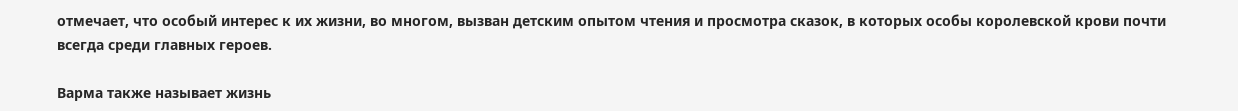отмечает, что особый интерес к их жизни, во многом, вызван детским опытом чтения и просмотра сказок, в которых особы королевской крови почти всегда среди главных героев.

Варма также называет жизнь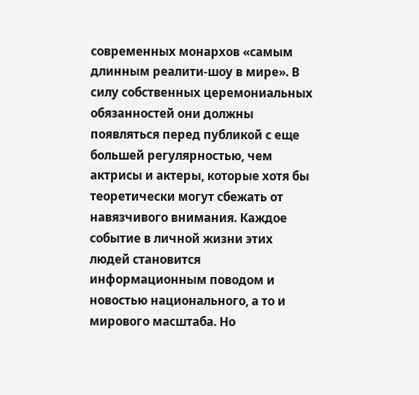современных монархов «самым длинным реалити-шоу в мире». В силу собственных церемониальных обязанностей они должны появляться перед публикой с еще большей регулярностью, чем актрисы и актеры, которые хотя бы теоретически могут сбежать от навязчивого внимания. Каждое событие в личной жизни этих людей становится информационным поводом и новостью национального, а то и мирового масштаба. Но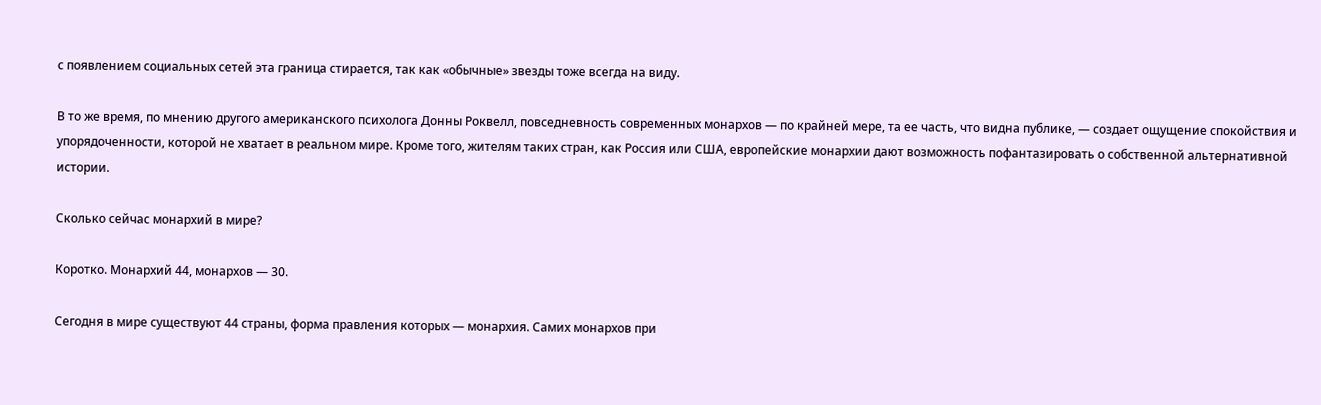с появлением социальных сетей эта граница стирается, так как «обычные» звезды тоже всегда на виду.

В то же время, по мнению другого американского психолога Донны Роквелл, повседневность современных монархов — по крайней мере, та ее часть, что видна публике, — создает ощущение спокойствия и упорядоченности, которой не хватает в реальном мире. Кроме того, жителям таких стран, как Россия или США, европейские монархии дают возможность пофантазировать о собственной альтернативной истории.

Сколько сейчас монархий в мире?

Коротко. Монархий 44, монархов — 30.

Сегодня в мире существуют 44 страны, форма правления которых — монархия. Самих монархов при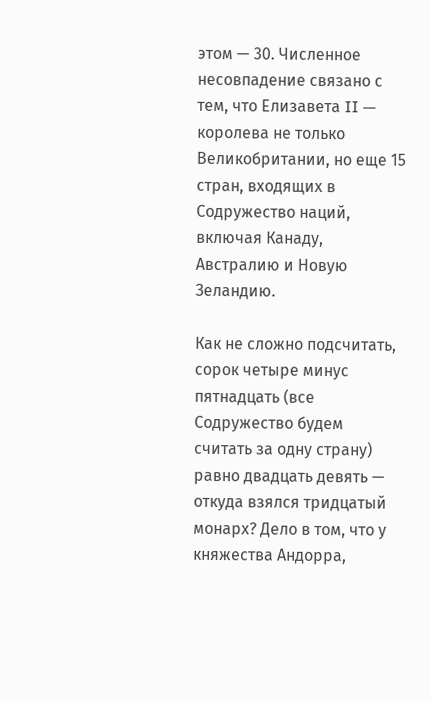этом — 30. Численное несовпадение связано с тем, что Елизавета II — королева не только Великобритании, но еще 15 стран, входящих в Содружество наций, включая Канаду, Австралию и Новую Зеландию.

Как не сложно подсчитать, сорок четыре минус пятнадцать (все Содружество будем считать за одну страну) равно двадцать девять — откуда взялся тридцатый монарх? Дело в том, что у княжества Андорра,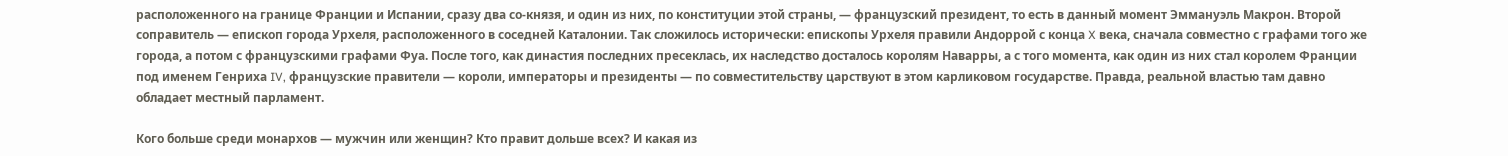расположенного на границе Франции и Испании, сразу два со-князя, и один из них, по конституции этой страны, — французский президент, то есть в данный момент Эммануэль Макрон. Второй соправитель — епископ города Урхеля, расположенного в соседней Каталонии. Так сложилось исторически: епископы Урхеля правили Андоррой с конца X века, сначала совместно с графами того же города, а потом с французскими графами Фуа. После того, как династия последних пресеклась, их наследство досталось королям Наварры, а с того момента, как один из них стал королем Франции под именем Генриха IV, французские правители — короли, императоры и президенты — по совместительству царствуют в этом карликовом государстве. Правда, реальной властью там давно обладает местный парламент.

Кого больше среди монархов — мужчин или женщин? Кто правит дольше всех? И какая из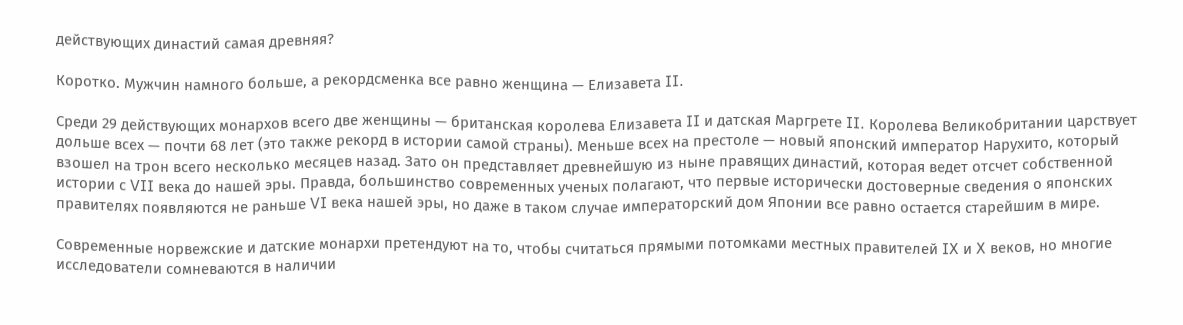действующих династий самая древняя?

Коротко. Мужчин намного больше, а рекордсменка все равно женщина — Елизавета II.

Среди 29 действующих монархов всего две женщины — британская королева Елизавета II и датская Маргрете II. Королева Великобритании царствует дольше всех — почти 68 лет (это также рекорд в истории самой страны). Меньше всех на престоле — новый японский император Нарухито, который взошел на трон всего несколько месяцев назад. Зато он представляет древнейшую из ныне правящих династий, которая ведет отсчет собственной истории с VII века до нашей эры. Правда, большинство современных ученых полагают, что первые исторически достоверные сведения о японских правителях появляются не раньше VI века нашей эры, но даже в таком случае императорский дом Японии все равно остается старейшим в мире.

Современные норвежские и датские монархи претендуют на то, чтобы считаться прямыми потомками местных правителей IX и X веков, но многие исследователи сомневаются в наличии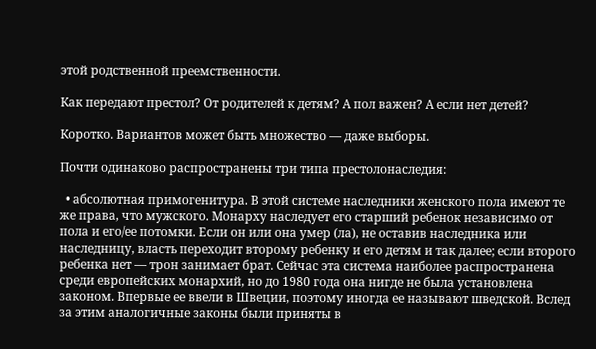этой родственной преемственности.

Как передают престол? От родителей к детям? А пол важен? А если нет детей?

Коротко. Вариантов может быть множество — даже выборы.

Почти одинаково распространены три типа престолонаследия:

  • абсолютная примогенитура. В этой системе наследники женского пола имеют те же права, что мужского. Монарху наследует его старший ребенок независимо от пола и его/ее потомки. Если он или она умер (ла), не оставив наследника или наследницу, власть переходит второму ребенку и его детям и так далее; если второго ребенка нет — трон занимает брат. Сейчас эта система наиболее распространена среди европейских монархий, но до 1980 года она нигде не была установлена законом. Впервые ее ввели в Швеции, поэтому иногда ее называют шведской. Вслед за этим аналогичные законы были приняты в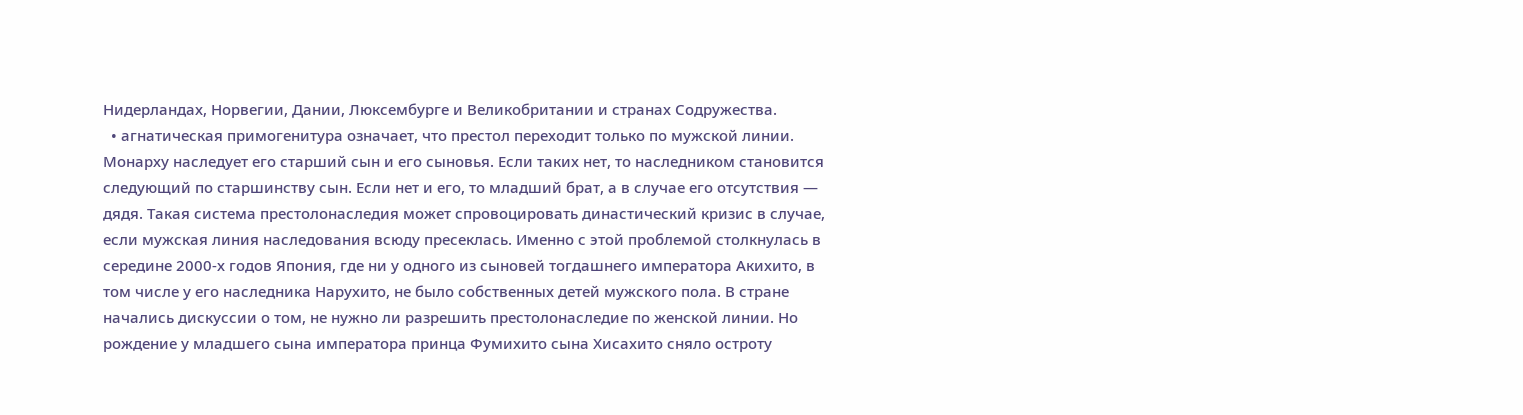Нидерландах, Норвегии, Дании, Люксембурге и Великобритании и странах Содружества.
  • агнатическая примогенитура означает, что престол переходит только по мужской линии. Монарху наследует его старший сын и его сыновья. Если таких нет, то наследником становится следующий по старшинству сын. Если нет и его, то младший брат, а в случае его отсутствия — дядя. Такая система престолонаследия может спровоцировать династический кризис в случае, если мужская линия наследования всюду пресеклась. Именно с этой проблемой столкнулась в середине 2000-х годов Япония, где ни у одного из сыновей тогдашнего императора Акихито, в том числе у его наследника Нарухито, не было собственных детей мужского пола. В стране начались дискуссии о том, не нужно ли разрешить престолонаследие по женской линии. Но рождение у младшего сына императора принца Фумихито сына Хисахито сняло остроту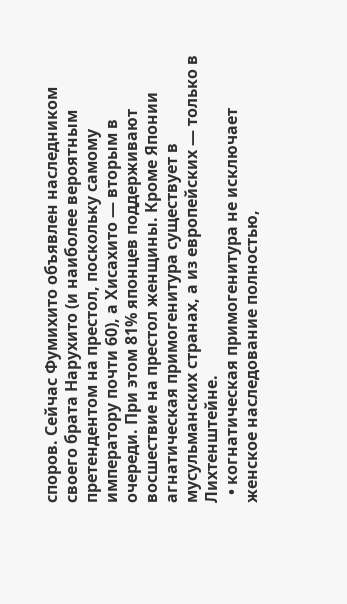споров. Сейчас Фумихито объявлен наследником своего брата Нарухито (и наиболее вероятным претендентом на престол, поскольку самому императору почти 60), а Хисахито — вторым в очереди. При этом 81% японцев поддерживают восшествие на престол женщины. Кроме Японии агнатическая примогенитура существует в мусульманских странах, а из европейских — только в Лихтенштейне.
  • когнатическая примогенитура не исключает женское наследование полностью,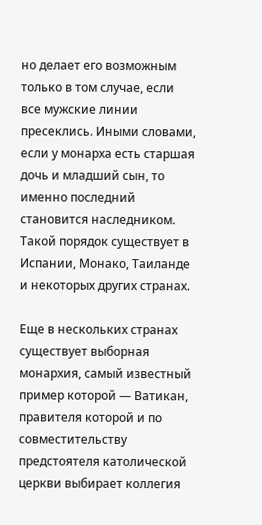но делает его возможным только в том случае, если все мужские линии пресеклись. Иными словами, если у монарха есть старшая дочь и младший сын, то именно последний становится наследником. Такой порядок существует в Испании, Монако, Таиланде и некоторых других странах.

Еще в нескольких странах существует выборная монархия, самый известный пример которой — Ватикан, правителя которой и по совместительству предстоятеля католической церкви выбирает коллегия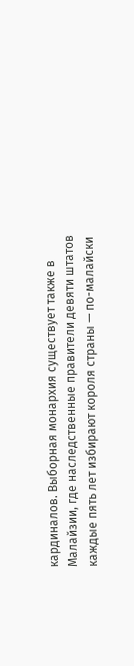кардиналов. Выборная монархия существует также в Малайзии, где наследственные правители девяти штатов каждые пять лет избирают короля страны — по-малайски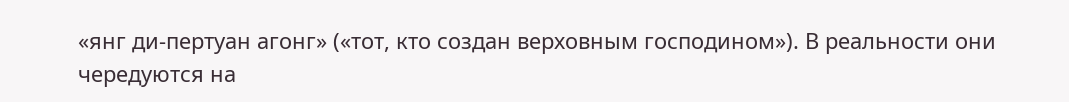«янг ди-пертуан агонг» («тот, кто создан верховным господином»). В реальности они чередуются на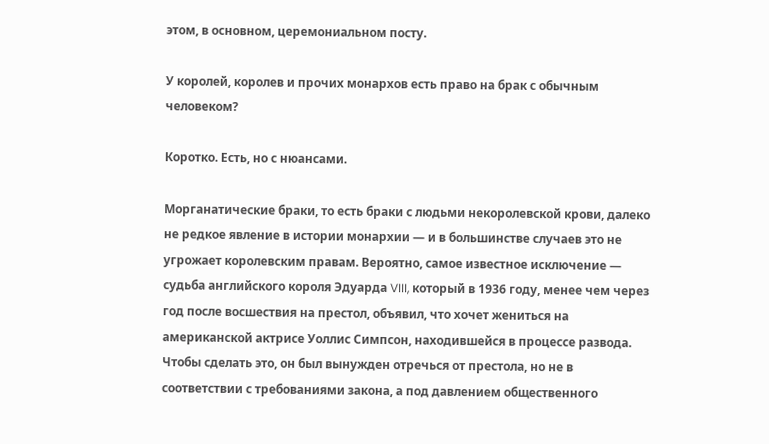этом, в основном, церемониальном посту.

У королей, королев и прочих монархов есть право на брак с обычным человеком?

Коротко. Есть, но с нюансами.

Морганатические браки, то есть браки с людьми некоролевской крови, далеко не редкое явление в истории монархии — и в большинстве случаев это не угрожает королевским правам. Вероятно, самое известное исключение — судьба английского короля Эдуарда VIII, который в 1936 году, менее чем через год после восшествия на престол, объявил, что хочет жениться на американской актрисе Уоллис Симпсон, находившейся в процессе развода. Чтобы сделать это, он был вынужден отречься от престола, но не в соответствии с требованиями закона, а под давлением общественного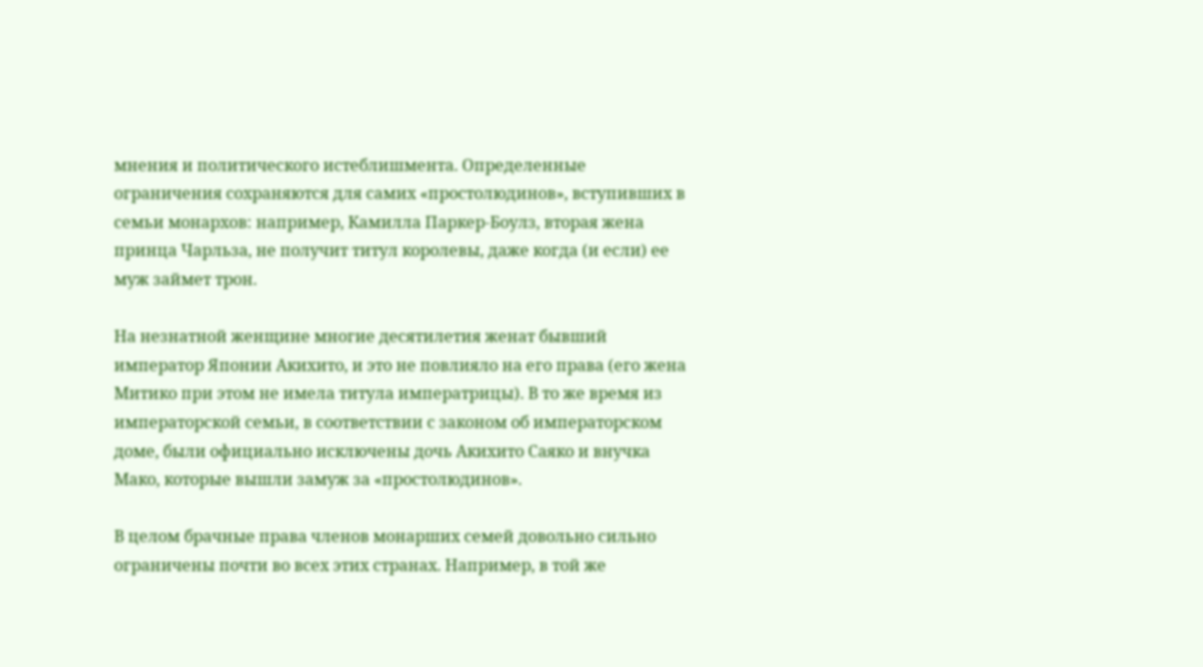мнения и политического истеблишмента. Определенные ограничения сохраняются для самих «простолюдинов», вступивших в семьи монархов: например, Камилла Паркер-Боулз, вторая жена принца Чарльза, не получит титул королевы, даже когда (и если) ее муж займет трон.

На незнатной женщине многие десятилетия женат бывший император Японии Акихито, и это не повлияло на его права (его жена Митико при этом не имела титула императрицы). В то же время из императорской семьи, в соответствии с законом об императорском доме, были официально исключены дочь Акихито Саяко и внучка Мако, которые вышли замуж за «простолюдинов».

В целом брачные права членов монарших семей довольно сильно ограничены почти во всех этих странах. Например, в той же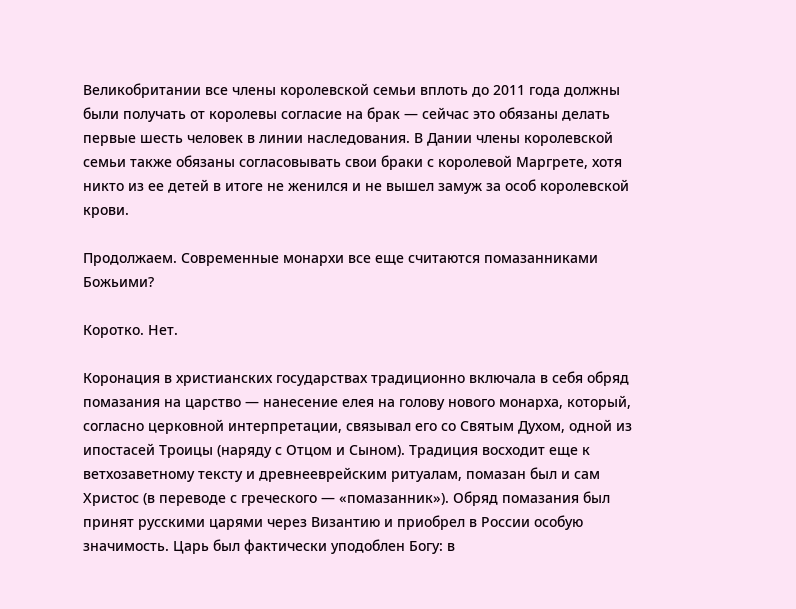Великобритании все члены королевской семьи вплоть до 2011 года должны были получать от королевы согласие на брак — сейчас это обязаны делать первые шесть человек в линии наследования. В Дании члены королевской семьи также обязаны согласовывать свои браки с королевой Маргрете, хотя никто из ее детей в итоге не женился и не вышел замуж за особ королевской крови.

Продолжаем. Современные монархи все еще считаются помазанниками Божьими?

Коротко. Нет.

Коронация в христианских государствах традиционно включала в себя обряд помазания на царство — нанесение елея на голову нового монарха, который, согласно церковной интерпретации, связывал его со Святым Духом, одной из ипостасей Троицы (наряду с Отцом и Сыном). Традиция восходит еще к ветхозаветному тексту и древнееврейским ритуалам, помазан был и сам Христос (в переводе с греческого — «помазанник»). Обряд помазания был принят русскими царями через Византию и приобрел в России особую значимость. Царь был фактически уподоблен Богу: в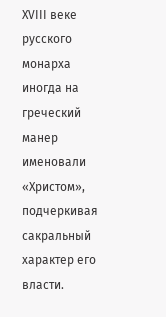XVIII веке русского монарха иногда на греческий манер именовали «Христом», подчеркивая сакральный характер его власти.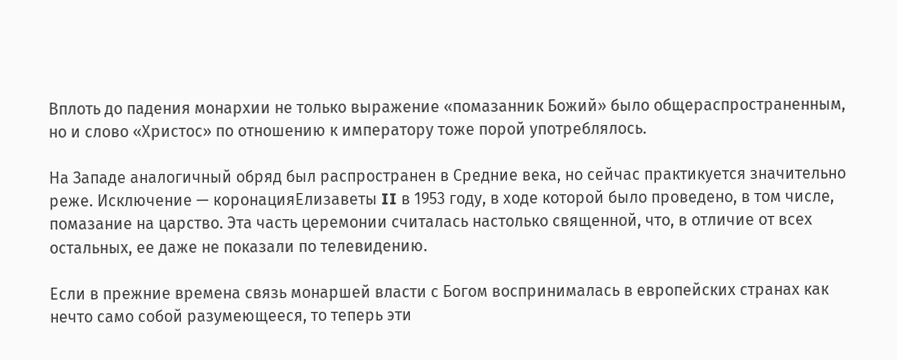Вплоть до падения монархии не только выражение «помазанник Божий» было общераспространенным, но и слово «Христос» по отношению к императору тоже порой употреблялось.

На Западе аналогичный обряд был распространен в Средние века, но сейчас практикуется значительно реже. Исключение — коронацияЕлизаветы II в 1953 году, в ходе которой было проведено, в том числе, помазание на царство. Эта часть церемонии считалась настолько священной, что, в отличие от всех остальных, ее даже не показали по телевидению.

Если в прежние времена связь монаршей власти с Богом воспринималась в европейских странах как нечто само собой разумеющееся, то теперь эти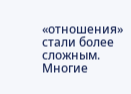«отношения» стали более сложным. Многие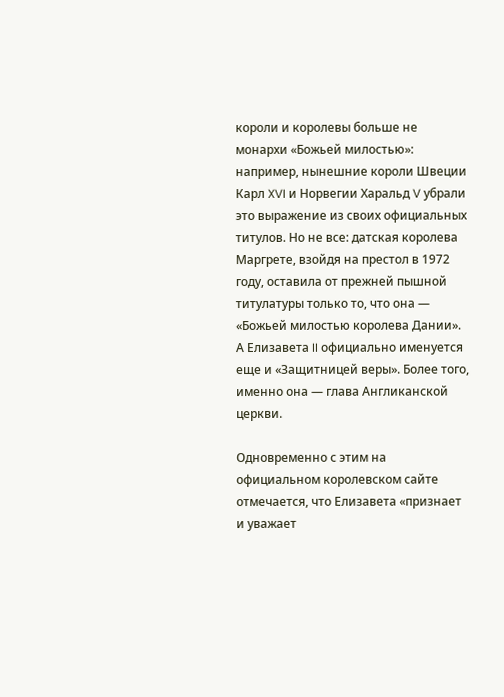короли и королевы больше не монархи «Божьей милостью»: например, нынешние короли Швеции Карл XVI и Норвегии Харальд V убрали это выражение из своих официальных титулов. Но не все: датская королева Маргрете, взойдя на престол в 1972 году, оставила от прежней пышной титулатуры только то, что она — «Божьей милостью королева Дании». А Елизавета II официально именуется еще и «Защитницей веры». Более того, именно она — глава Англиканской церкви.

Одновременно с этим на официальном королевском сайте отмечается, что Елизавета «признает и уважает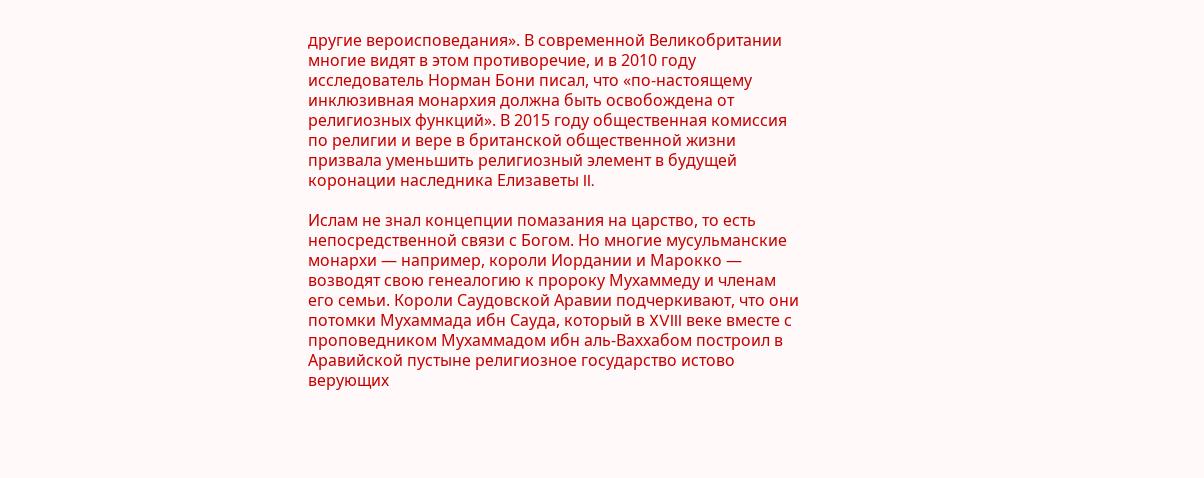другие вероисповедания». В современной Великобритании многие видят в этом противоречие, и в 2010 году исследователь Норман Бони писал, что «по-настоящему инклюзивная монархия должна быть освобождена от религиозных функций». В 2015 году общественная комиссия по религии и вере в британской общественной жизни призвала уменьшить религиозный элемент в будущей коронации наследника Елизаветы II.

Ислам не знал концепции помазания на царство, то есть непосредственной связи с Богом. Но многие мусульманские монархи — например, короли Иордании и Марокко — возводят свою генеалогию к пророку Мухаммеду и членам его семьи. Короли Саудовской Аравии подчеркивают, что они потомки Мухаммада ибн Сауда, который в XVIII веке вместе с проповедником Мухаммадом ибн аль-Ваххабом построил в Аравийской пустыне религиозное государство истово верующих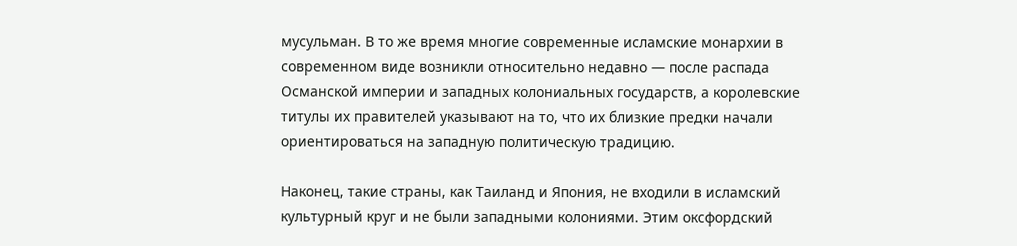мусульман. В то же время многие современные исламские монархии в современном виде возникли относительно недавно — после распада Османской империи и западных колониальных государств, а королевские титулы их правителей указывают на то, что их близкие предки начали ориентироваться на западную политическую традицию.

Наконец, такие страны, как Таиланд и Япония, не входили в исламский культурный круг и не были западными колониями. Этим оксфордский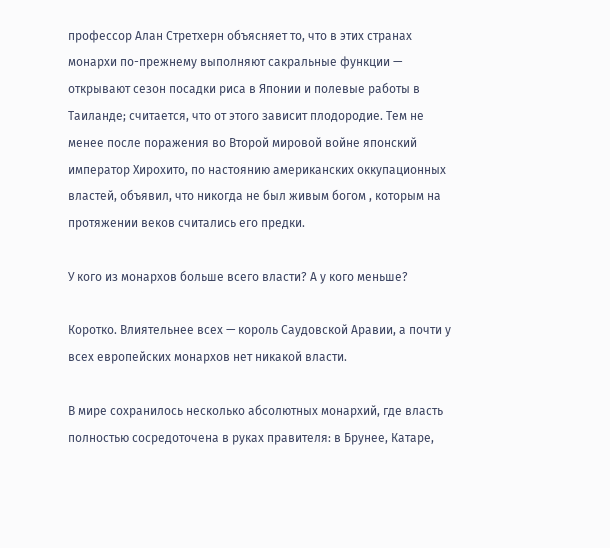профессор Алан Стретхерн объясняет то, что в этих странах монархи по-прежнему выполняют сакральные функции — открывают сезон посадки риса в Японии и полевые работы в Таиланде; считается, что от этого зависит плодородие. Тем не менее после поражения во Второй мировой войне японский император Хирохито, по настоянию американских оккупационных властей, объявил, что никогда не был живым богом , которым на протяжении веков считались его предки.

У кого из монархов больше всего власти? А у кого меньше?

Коротко. Влиятельнее всех — король Саудовской Аравии, а почти у всех европейских монархов нет никакой власти.

В мире сохранилось несколько абсолютных монархий, где власть полностью сосредоточена в руках правителя: в Брунее, Катаре,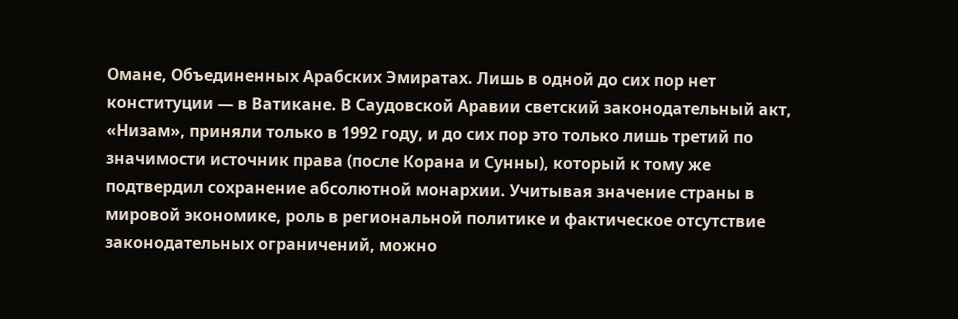Омане, Объединенных Арабских Эмиратах. Лишь в одной до сих пор нет конституции — в Ватикане. В Саудовской Аравии светский законодательный акт, «Низам», приняли только в 1992 году, и до сих пор это только лишь третий по значимости источник права (после Корана и Сунны), который к тому же подтвердил сохранение абсолютной монархии. Учитывая значение страны в мировой экономике, роль в региональной политике и фактическое отсутствие законодательных ограничений, можно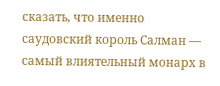сказать, что именно саудовский король Салман — самый влиятельный монарх в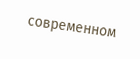современном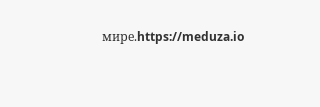мире.https://meduza.io